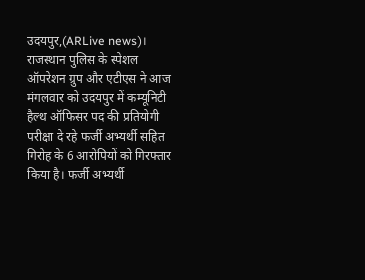उदयपुर,(ARLive news)। राजस्थान पुलिस के स्पेशल ऑपरेशन ग्रुप और एटीएस ने आज मंगलवार को उदयपुर में कम्यूनिटी हैल्थ ऑफिसर पद की प्रतियोगी परीक्षा दे रहे फर्जी अभ्यर्थी सहित गिरोह के 6 आरोपियों को गिरफ्तार किया है। फर्जी अभ्यर्थी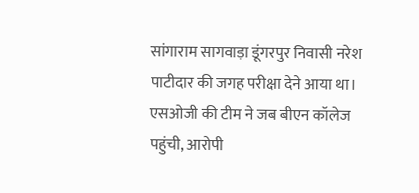सांगाराम सागवाड़ा डूंगरपुर निवासी नरेश पाटीदार की जगह परीक्षा देने आया था।
एसओजी की टीम ने जब बीएन कॉलेज पहुंची, आरोपी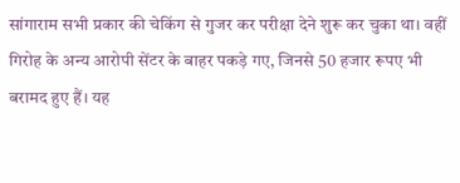सांगाराम सभी प्रकार की चेकिंग से गुजर कर परीक्षा देने शुरू कर चुका था। वहीं गिरोह के अन्य आरोपी सेंटर के बाहर पकड़े गए, जिनसे 50 हजार रूपए भी बरामद हुए हैं। यह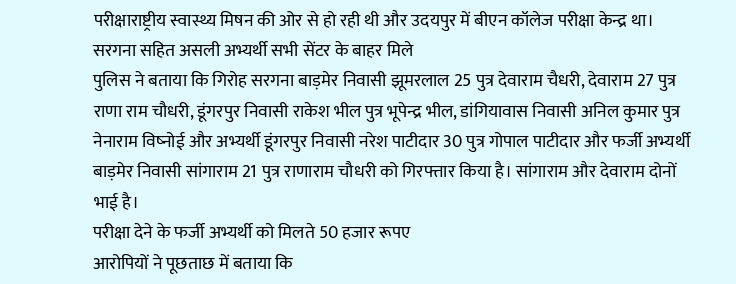परीक्षाराष्ट्रीय स्वास्थ्य मिषन की ओर से हो रही थी और उदयपुर में बीएन कॉलेज परीक्षा केन्द्र था।
सरगना सहित असली अभ्यर्थी सभी सेंटर के बाहर मिले
पुलिस ने बताया कि गिरोह सरगना बाड़मेर निवासी झूमरलाल 25 पुत्र देवाराम चैधरी, देवाराम 27 पुत्र राणा राम चौधरी, डूंगरपुर निवासी राकेश भील पुत्र भूपेन्द्र भील, डांगियावास निवासी अनिल कुमार पुत्र नेनाराम विष्नोई और अभ्यर्थी डूंगरपुर निवासी नरेश पाटीदार 30 पुत्र गोपाल पाटीदार और फर्जी अभ्यर्थी बाड़मेर निवासी सांगाराम 21 पुत्र राणाराम चौधरी को गिरफ्तार किया है। सांगाराम और देवाराम दोनों भाई है।
परीक्षा देने के फर्जी अभ्यर्थी को मिलते 50 हजार रूपए
आरोपियों ने पूछताछ में बताया कि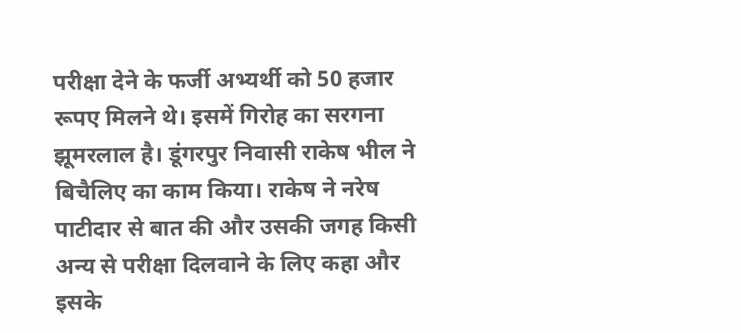परीक्षा देने के फर्जी अभ्यर्थी को 50 हजार रूपए मिलने थे। इसमें गिरोह का सरगना झूमरलाल है। डूंगरपुर निवासी राकेष भील ने बिचैलिए का काम किया। राकेष ने नरेष पाटीदार से बात की और उसकी जगह किसी अन्य से परीक्षा दिलवाने के लिए कहा और इसके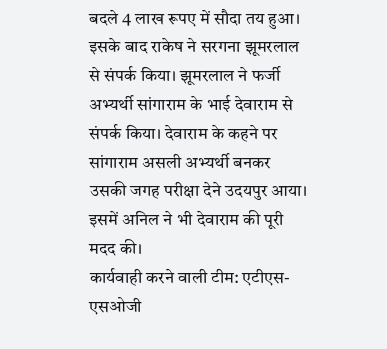बदले 4 लाख रूपए में सौदा तय हुआ। इसके बाद राकेष ने सरगना झूमरलाल से संपर्क किया। झूमरलाल ने फर्जी अभ्यर्थी सांगाराम के भाई देवाराम से संपर्क किया। देवाराम के कहने पर सांगाराम असली अभ्यर्थी बनकर उसकी जगह परीक्षा देने उदयपुर आया। इसमें अनिल ने भी देवाराम की पूरी मदद की।
कार्यवाही करने वाली टीम: एटीएस-एसओजी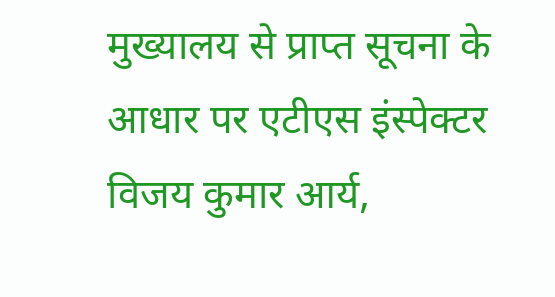मुख्यालय से प्राप्त सूचना के आधार पर एटीएस इंस्पेक्टर विजय कुमार आर्य,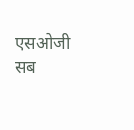एसओजी सब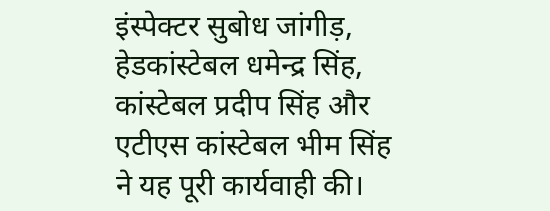इंस्पेक्टर सुबोध जांगीड़, हेडकांस्टेबल धमेन्द्र सिंह, कांस्टेबल प्रदीप सिंह और एटीएस कांस्टेबल भीम सिंह ने यह पूरी कार्यवाही की।